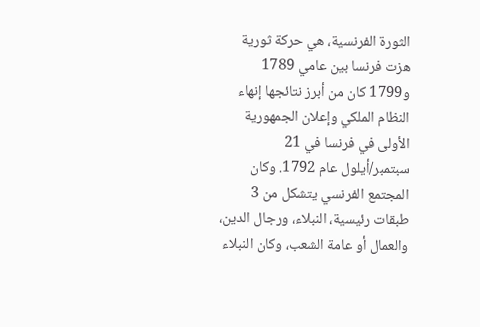الثورة الفرنسية، هي حركة ثورية هزت فرنسا بين عامي 1789 و1799 كان من أبرز نتائجها إنهاء النظام الملكي وإعلان الجمهورية الأولى في فرنسا في 21 سبتمبر/أيلول عام 1792. وكان المجتمع الفرنسي يتشكل من 3 طبقات رئيسية، النبلاء، ورجال الدين، والعمال أو عامة الشعب، وكان النبلاء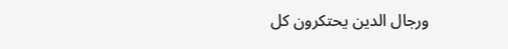ورجال الدين يحتكرون كل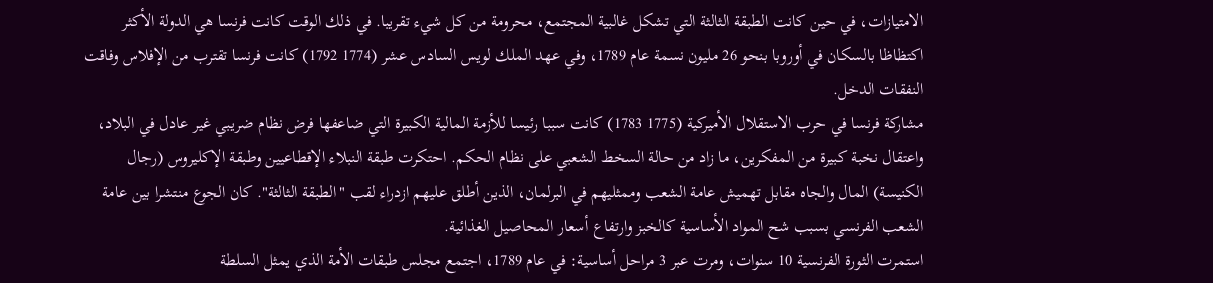الامتيازات، في حين كانت الطبقة الثالثة التي تشكل غالبية المجتمع، محرومة من كل شيء تقريبا. في ذلك الوقت كانت فرنسا هي الدولة الأكثر اكتظاظا بالسكان في أوروبا بنحو 26 مليون نسمة عام 1789، وفي عهد الملك لويس السادس عشر (1774 1792) كانت فرنسا تقترب من الإفلاس وفاقت النفقات الدخل.
مشاركة فرنسا في حرب الاستقلال الأميركية (1775 1783) كانت سببا رئيسا للأزمة المالية الكبيرة التي ضاعفها فرض نظام ضريبي غير عادل في البلاد، واعتقال نخبة كبيرة من المفكرين، ما زاد من حالة السخط الشعبي على نظام الحكم. احتكرت طبقة النبلاء الإقطاعيين وطبقة الإكليروس (رجال الكنيسة) المال والجاه مقابل تهميش عامة الشعب وممثليهم في البرلمان، الذين أطلق عليهم ازدراء لقب "الطبقة الثالثة". كان الجوع منتشرا بين عامة الشعب الفرنسي بسبب شح المواد الأساسية كالخبز وارتفاع أسعار المحاصيل الغذائية.
استمرت الثورة الفرنسية 10 سنوات، ومرت عبر 3 مراحل أساسية: في عام 1789، اجتمع مجلس طبقات الأمة الذي يمثل السلطة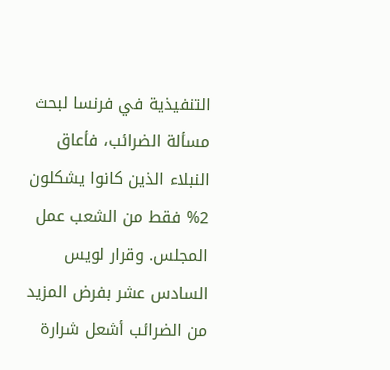التنفيذية في فرنسا لبحث مسألة الضرائب، فأعاق النبلاء الذين كانوا يشكلون 2% فقط من الشعب عمل المجلس. وقرار لويس السادس عشر بفرض المزيد من الضرائب أشعل شرارة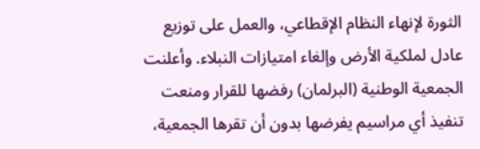الثورة لإنهاء النظام الإقطاعي، والعمل على توزيع عادل لملكية الأرض وإلغاء امتيازات النبلاء. وأعلنت الجمعية الوطنية (البرلمان) رفضها للقرار ومنعت تنفيذ أي مراسيم يفرضها بدون أن تقرها الجمعية،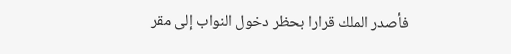فأصدر الملك قرارا بحظر دخول النواب إلى مقر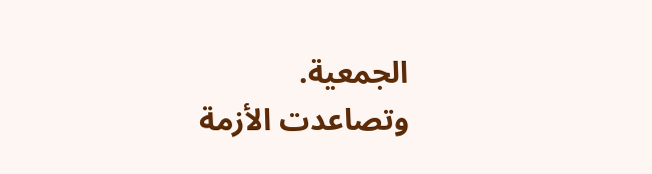الجمعية.
وتصاعدت الأزمة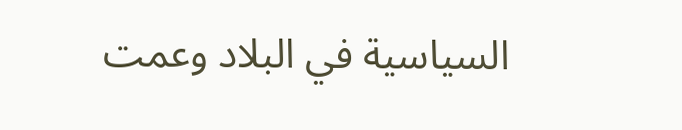السياسية في البلاد وعمت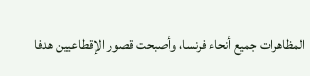المظاهرات جميع أنحاء فرنسا، وأصبحت قصور الإقطاعيين هدفا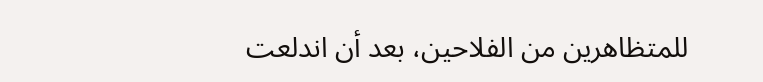للمتظاهرين من الفلاحين، بعد أن اندلعت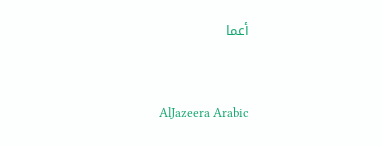أعما


AlJazeera Arabic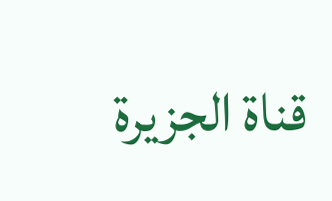قناة الجزيرة